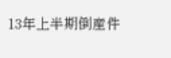13年上半期倒産件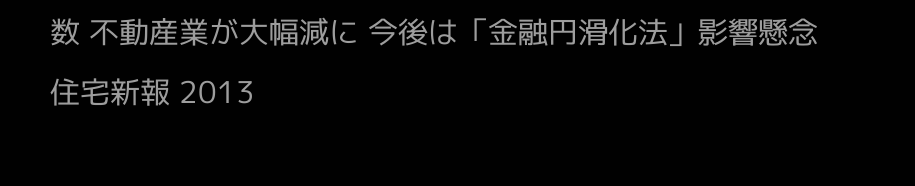数 不動産業が大幅減に 今後は「金融円滑化法」影響懸念
住宅新報 2013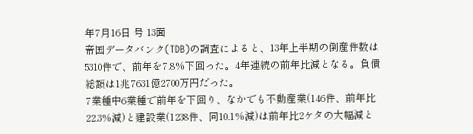年7月16日 号 13面
帝国データバンク(TDB)の調査によると、13年上半期の倒産件数は5310件で、前年を7.8%下回った。4年連続の前年比減となる。負債総額は1兆7631億2700万円だった。
7業種中6業種で前年を下回り、なかでも不動産業(146件、前年比22.3%減)と建設業(1238件、同10.1%減)は前年比2ケタの大幅減と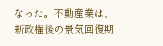なった。不動産業は、新政権後の景気回復期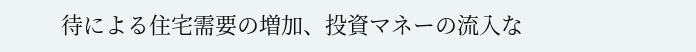待による住宅需要の増加、投資マネーの流入な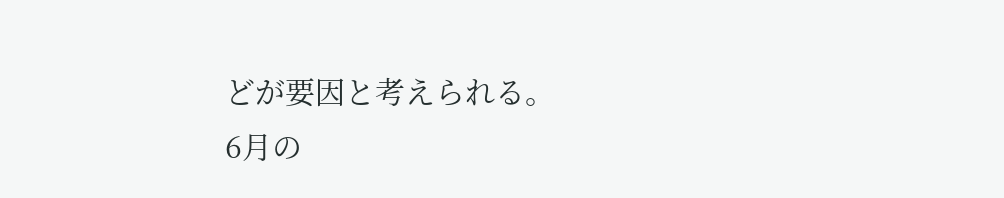どが要因と考えられる。
6月の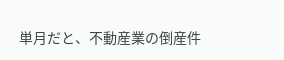単月だと、不動産業の倒産件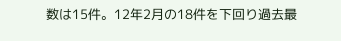数は15件。12年2月の18件を下回り過去最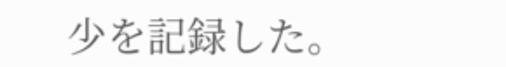少を記録した。